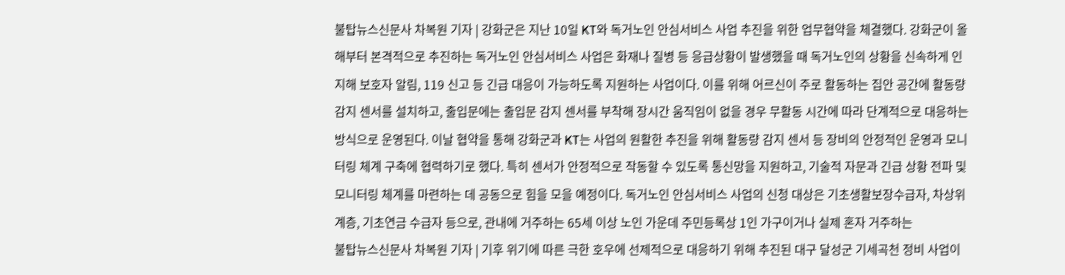불탑뉴스신문사 차복원 기자 | 강화군은 지난 10일 KT와 독거노인 안심서비스 사업 추진을 위한 업무협약을 체결했다. 강화군이 올해부터 본격적으로 추진하는 독거노인 안심서비스 사업은 화재나 질병 등 응급상황이 발생했을 때 독거노인의 상황을 신속하게 인지해 보호자 알림, 119 신고 등 긴급 대응이 가능하도록 지원하는 사업이다. 이를 위해 어르신이 주로 활동하는 집안 공간에 활동량 감지 센서를 설치하고, 출입문에는 출입문 감지 센서를 부착해 장시간 움직임이 없을 경우 무활동 시간에 따라 단계적으로 대응하는 방식으로 운영된다. 이날 협약을 통해 강화군과 KT는 사업의 원활한 추진을 위해 활동량 감지 센서 등 장비의 안정적인 운영과 모니터링 체계 구축에 협력하기로 했다. 특히 센서가 안정적으로 작동할 수 있도록 통신망을 지원하고, 기술적 자문과 긴급 상황 전파 및 모니터링 체계를 마련하는 데 공동으로 힘을 모을 예정이다. 독거노인 안심서비스 사업의 신청 대상은 기초생활보장수급자, 차상위계층, 기초연금 수급자 등으로, 관내에 거주하는 65세 이상 노인 가운데 주민등록상 1인 가구이거나 실제 혼자 거주하는
불탑뉴스신문사 차복원 기자 | 기후 위기에 따른 극한 호우에 선제적으로 대응하기 위해 추진된 대구 달성군 기세곡천 정비 사업이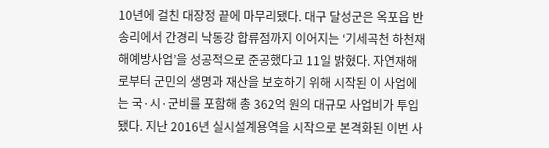10년에 걸친 대장정 끝에 마무리됐다. 대구 달성군은 옥포읍 반송리에서 간경리 낙동강 합류점까지 이어지는 ‘기세곡천 하천재해예방사업’을 성공적으로 준공했다고 11일 밝혔다. 자연재해로부터 군민의 생명과 재산을 보호하기 위해 시작된 이 사업에는 국·시·군비를 포함해 총 362억 원의 대규모 사업비가 투입됐다. 지난 2016년 실시설계용역을 시작으로 본격화된 이번 사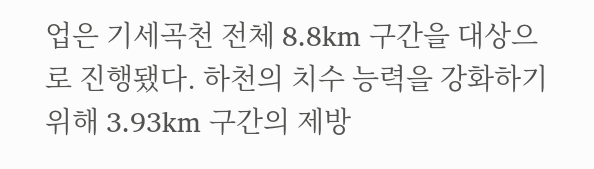업은 기세곡천 전체 8.8km 구간을 대상으로 진행됐다. 하천의 치수 능력을 강화하기 위해 3.93km 구간의 제방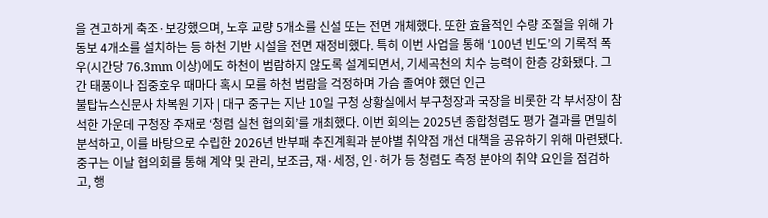을 견고하게 축조·보강했으며, 노후 교량 5개소를 신설 또는 전면 개체했다. 또한 효율적인 수량 조절을 위해 가동보 4개소를 설치하는 등 하천 기반 시설을 전면 재정비했다. 특히 이번 사업을 통해 ‘100년 빈도’의 기록적 폭우(시간당 76.3mm 이상)에도 하천이 범람하지 않도록 설계되면서, 기세곡천의 치수 능력이 한층 강화됐다. 그간 태풍이나 집중호우 때마다 혹시 모를 하천 범람을 걱정하며 가슴 졸여야 했던 인근
불탑뉴스신문사 차복원 기자 | 대구 중구는 지난 10일 구청 상황실에서 부구청장과 국장을 비롯한 각 부서장이 참석한 가운데 구청장 주재로 ‘청렴 실천 협의회’를 개최했다. 이번 회의는 2025년 종합청렴도 평가 결과를 면밀히 분석하고, 이를 바탕으로 수립한 2026년 반부패 추진계획과 분야별 취약점 개선 대책을 공유하기 위해 마련됐다. 중구는 이날 협의회를 통해 계약 및 관리, 보조금, 재·세정, 인·허가 등 청렴도 측정 분야의 취약 요인을 점검하고, 행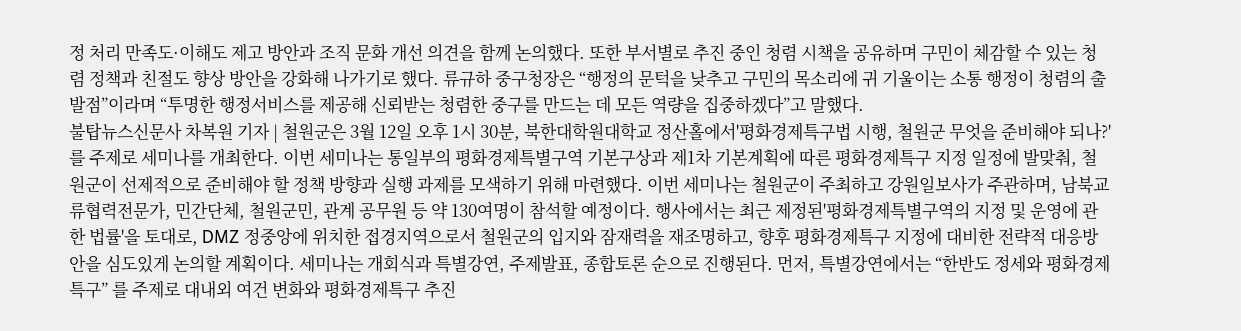정 처리 만족도·이해도 제고 방안과 조직 문화 개선 의견을 함께 논의했다. 또한 부서별로 추진 중인 청렴 시책을 공유하며 구민이 체감할 수 있는 청렴 정책과 친절도 향상 방안을 강화해 나가기로 했다. 류규하 중구청장은 “행정의 문턱을 낮추고 구민의 목소리에 귀 기울이는 소통 행정이 청렴의 출발점”이라며 “투명한 행정서비스를 제공해 신뢰받는 청렴한 중구를 만드는 데 모든 역량을 집중하겠다”고 말했다.
불탑뉴스신문사 차복원 기자 | 철원군은 3월 12일 오후 1시 30분, 북한대학원대학교 정산홀에서'평화경제특구법 시행, 철원군 무엇을 준비해야 되나?'를 주제로 세미나를 개최한다. 이번 세미나는 통일부의 평화경제특별구역 기본구상과 제1차 기본계획에 따른 평화경제특구 지정 일정에 발맞춰, 철원군이 선제적으로 준비해야 할 정책 방향과 실행 과제를 모색하기 위해 마련했다. 이번 세미나는 철원군이 주최하고 강원일보사가 주관하며, 남북교류협력전문가, 민간단체, 철원군민, 관계 공무원 등 약 130여명이 참석할 예정이다. 행사에서는 최근 제정된'평화경제특별구역의 지정 및 운영에 관한 법률'을 토대로, DMZ 정중앙에 위치한 접경지역으로서 철원군의 입지와 잠재력을 재조명하고, 향후 평화경제특구 지정에 대비한 전략적 대응방안을 심도있게 논의할 계획이다. 세미나는 개회식과 특별강연, 주제발표, 종합토론 순으로 진행된다. 먼저, 특별강연에서는 “한반도 정세와 평화경제특구” 를 주제로 대내외 여건 변화와 평화경제특구 추진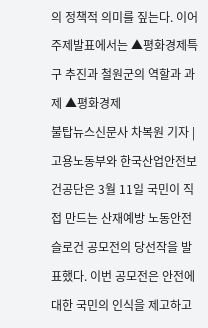의 정책적 의미를 짚는다. 이어 주제발표에서는 ▲평화경제특구 추진과 철원군의 역할과 과제 ▲평화경제
불탑뉴스신문사 차복원 기자 | 고용노동부와 한국산업안전보건공단은 3월 11일 국민이 직접 만드는 산재예방 노동안전 슬로건 공모전의 당선작을 발표했다. 이번 공모전은 안전에 대한 국민의 인식을 제고하고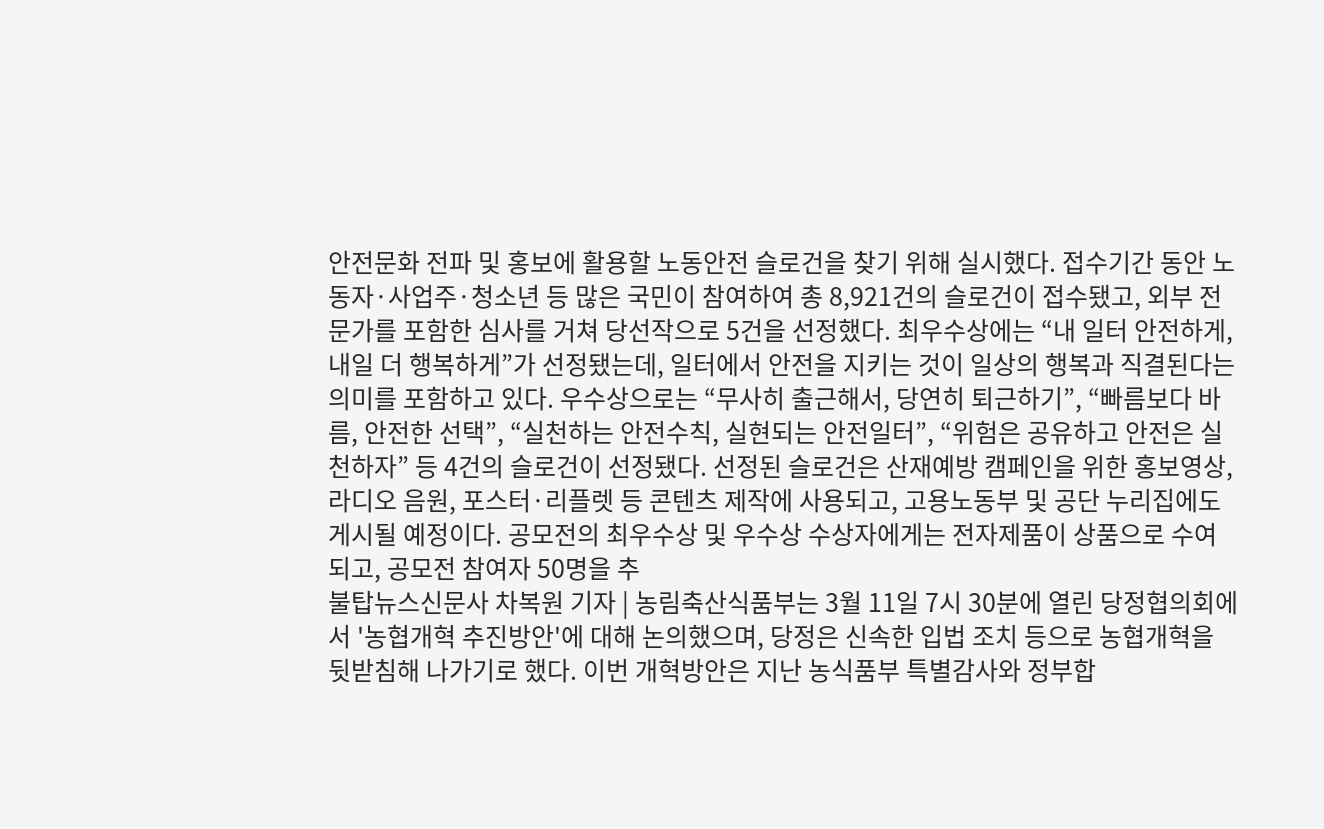안전문화 전파 및 홍보에 활용할 노동안전 슬로건을 찾기 위해 실시했다. 접수기간 동안 노동자·사업주·청소년 등 많은 국민이 참여하여 총 8,921건의 슬로건이 접수됐고, 외부 전문가를 포함한 심사를 거쳐 당선작으로 5건을 선정했다. 최우수상에는 “내 일터 안전하게, 내일 더 행복하게”가 선정됐는데, 일터에서 안전을 지키는 것이 일상의 행복과 직결된다는 의미를 포함하고 있다. 우수상으로는 “무사히 출근해서, 당연히 퇴근하기”, “빠름보다 바름, 안전한 선택”, “실천하는 안전수칙, 실현되는 안전일터”, “위험은 공유하고 안전은 실천하자” 등 4건의 슬로건이 선정됐다. 선정된 슬로건은 산재예방 캠페인을 위한 홍보영상, 라디오 음원, 포스터·리플렛 등 콘텐츠 제작에 사용되고, 고용노동부 및 공단 누리집에도 게시될 예정이다. 공모전의 최우수상 및 우수상 수상자에게는 전자제품이 상품으로 수여되고, 공모전 참여자 50명을 추
불탑뉴스신문사 차복원 기자 | 농림축산식품부는 3월 11일 7시 30분에 열린 당정협의회에서 '농협개혁 추진방안'에 대해 논의했으며, 당정은 신속한 입법 조치 등으로 농협개혁을 뒷받침해 나가기로 했다. 이번 개혁방안은 지난 농식품부 특별감사와 정부합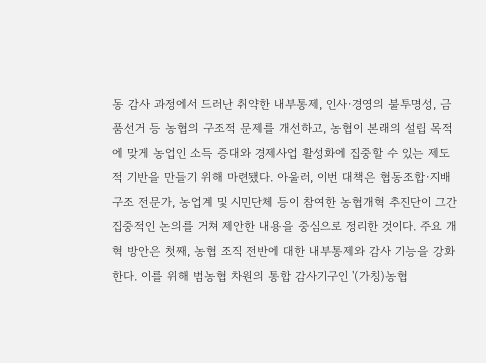동 감사 과정에서 드러난 취약한 내부통제, 인사·경영의 불투명성, 금품선거 등 농협의 구조적 문제를 개선하고, 농협이 본래의 설립 목적에 맞게 농업인 소득 증대와 경제사업 활성화에 집중할 수 있는 제도적 기반을 만들기 위해 마련됐다. 아울러, 이번 대책은 협동조합·지배구조 전문가, 농업계 및 시민단체 등이 참여한 농협개혁 추진단이 그간 집중적인 논의를 거쳐 제안한 내용을 중심으로 정리한 것이다. 주요 개혁 방안은 첫째, 농협 조직 전반에 대한 내부통제와 감사 기능을 강화한다. 이를 위해 범농협 차원의 통합 감사기구인 '(가칭)농협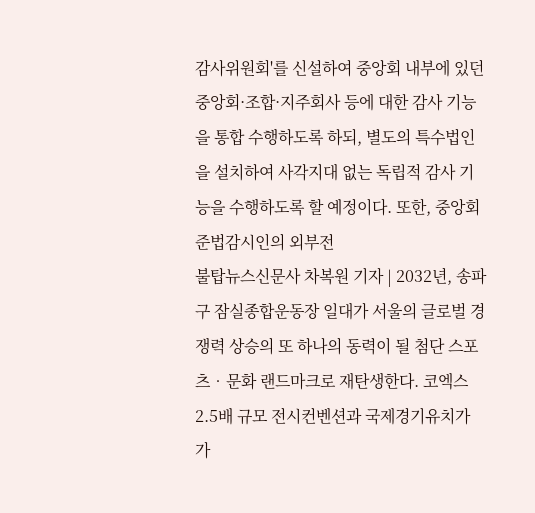감사위원회'를 신설하여 중앙회 내부에 있던 중앙회·조합·지주회사 등에 대한 감사 기능을 통합 수행하도록 하되, 별도의 특수법인을 설치하여 사각지대 없는 독립적 감사 기능을 수행하도록 할 예정이다. 또한, 중앙회 준법감시인의 외부전
불탑뉴스신문사 차복원 기자 | 2032년, 송파구 잠실종합운동장 일대가 서울의 글로벌 경쟁력 상승의 또 하나의 동력이 될 첨단 스포츠‧문화 랜드마크로 재탄생한다. 코엑스 2.5배 규모 전시컨벤션과 국제경기유치가 가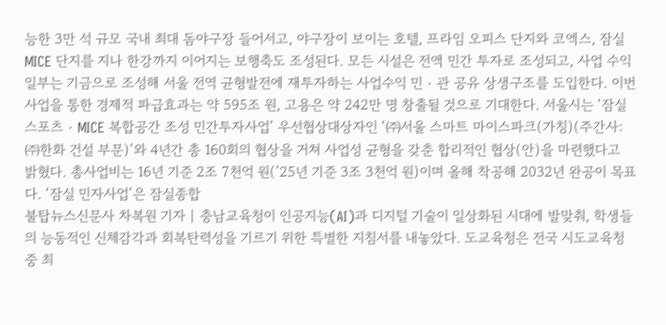능한 3만 석 규모 국내 최대 돔야구장 들어서고, 야구장이 보이는 호텔, 프라임 오피스 단지와 코엑스, 잠실 MICE 단지를 지나 한강까지 이어지는 보행축도 조성된다. 모든 시설은 전액 민간 투자로 조성되고, 사업 수익 일부는 기금으로 조성해 서울 전역 균형발전에 재투자하는 사업수익 민‧관 공유 상생구조를 도입한다. 이번 사업을 통한 경제적 파급효과는 약 595조 원, 고용은 약 242만 명 창출될 것으로 기대한다. 서울시는 ‘잠실 스포츠‧MICE 복합공간 조성 민간투자사업’ 우선협상대상자인 ‘㈜서울 스마트 마이스파크(가칭)(주간사: ㈜한화 건설 부문)’와 4년간 총 160회의 협상을 거쳐 사업성 균형을 갖춘 합리적인 협상(안)을 마련했다고 밝혔다. 총사업비는 16년 기준 2조 7천억 원(’25년 기준 3조 3천억 원)이며 올해 착공해 2032년 완공이 목표다. ‘잠실 민자사업’은 잠실종합
불탑뉴스신문사 차복원 기자 | 충남교육청이 인공지능(AI)과 디지털 기술이 일상화된 시대에 발맞춰, 학생들의 능동적인 신체감각과 회복탄력성을 기르기 위한 특별한 지침서를 내놓았다. 도교육청은 전국 시도교육청 중 최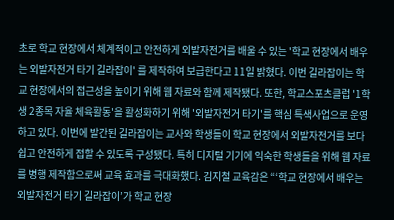초로 학교 현장에서 체계적이고 안전하게 외발자전거를 배울 수 있는 '학교 현장에서 배우는 외발자전거 타기 길라잡이' 를 제작하여 보급한다고 11일 밝혔다. 이번 길라잡이는 학교 현장에서의 접근성을 높이기 위해 웹 자료와 함께 제작됐다. 또한, 학교스포츠클럽 '1학생 2종목 자율 체육활동'을 활성화하기 위해 '외발자전거 타기'를 핵심 특색사업으로 운영하고 있다. 이번에 발간된 길라잡이는 교사와 학생들이 학교 현장에서 외발자전거를 보다 쉽고 안전하게 접할 수 있도록 구성됐다. 특히 디지털 기기에 익숙한 학생들을 위해 웹 자료를 병행 제작함으로써 교육 효과를 극대화했다. 김지철 교육감은 “‘학교 현장에서 배우는 외발자전거 타기 길라잡이’가 학교 현장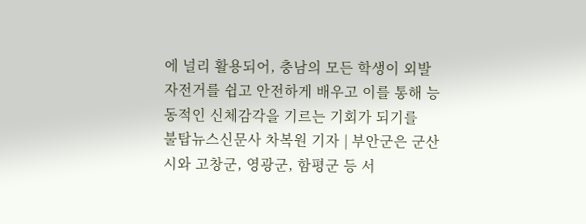에 널리 활용되어, 충남의 모든 학생이 외발자전거를 쉽고 안전하게 배우고 이를 통해 능동적인 신체감각을 기르는 기회가 되기를
불탑뉴스신문사 차복원 기자 | 부안군은 군산시와 고창군, 영광군, 함평군 등 서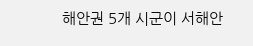해안권 5개 시군이 서해안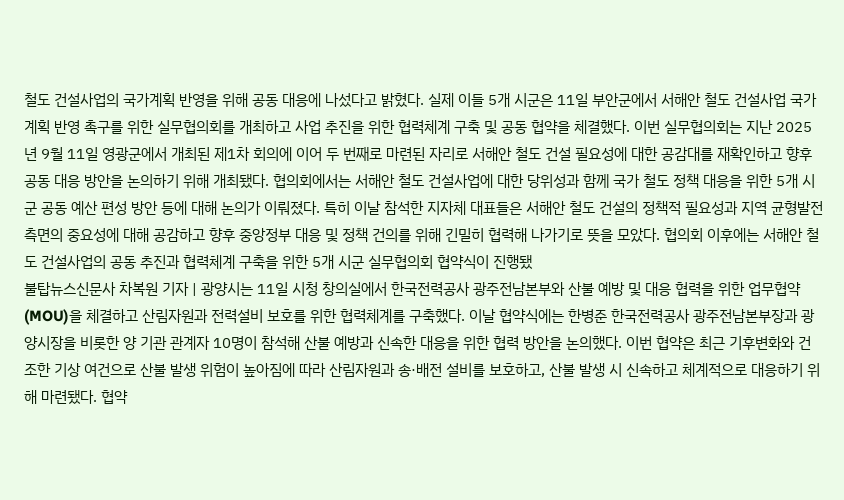철도 건설사업의 국가계획 반영을 위해 공동 대응에 나섰다고 밝혔다. 실제 이들 5개 시군은 11일 부안군에서 서해안 철도 건설사업 국가계획 반영 촉구를 위한 실무협의회를 개최하고 사업 추진을 위한 협력체계 구축 및 공동 협약을 체결했다. 이번 실무협의회는 지난 2025년 9월 11일 영광군에서 개최된 제1차 회의에 이어 두 번째로 마련된 자리로 서해안 철도 건설 필요성에 대한 공감대를 재확인하고 향후 공동 대응 방안을 논의하기 위해 개최됐다. 협의회에서는 서해안 철도 건설사업에 대한 당위성과 함께 국가 철도 정책 대응을 위한 5개 시군 공동 예산 편성 방안 등에 대해 논의가 이뤄졌다. 특히 이날 참석한 지자체 대표들은 서해안 철도 건설의 정책적 필요성과 지역 균형발전 측면의 중요성에 대해 공감하고 향후 중앙정부 대응 및 정책 건의를 위해 긴밀히 협력해 나가기로 뜻을 모았다. 협의회 이후에는 서해안 철도 건설사업의 공동 추진과 협력체계 구축을 위한 5개 시군 실무협의회 협약식이 진행됐
불탑뉴스신문사 차복원 기자 | 광양시는 11일 시청 창의실에서 한국전력공사 광주전남본부와 산불 예방 및 대응 협력을 위한 업무협약(MOU)을 체결하고 산림자원과 전력설비 보호를 위한 협력체계를 구축했다. 이날 협약식에는 한병준 한국전력공사 광주전남본부장과 광양시장을 비롯한 양 기관 관계자 10명이 참석해 산불 예방과 신속한 대응을 위한 협력 방안을 논의했다. 이번 협약은 최근 기후변화와 건조한 기상 여건으로 산불 발생 위험이 높아짐에 따라 산림자원과 송·배전 설비를 보호하고, 산불 발생 시 신속하고 체계적으로 대응하기 위해 마련됐다. 협약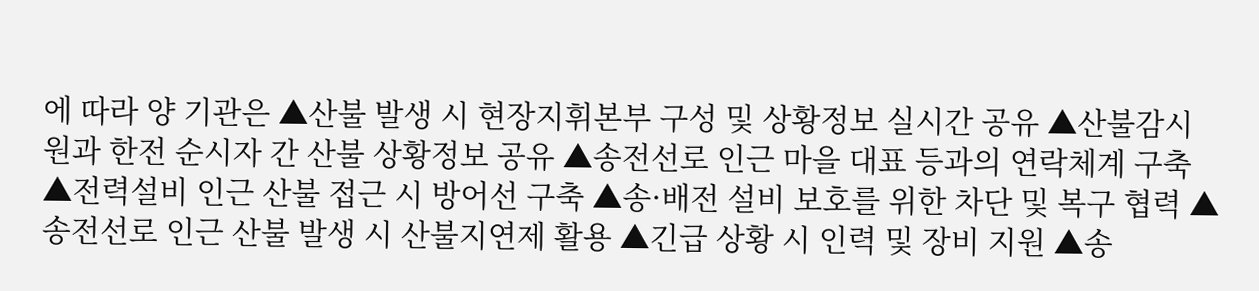에 따라 양 기관은 ▲산불 발생 시 현장지휘본부 구성 및 상황정보 실시간 공유 ▲산불감시원과 한전 순시자 간 산불 상황정보 공유 ▲송전선로 인근 마을 대표 등과의 연락체계 구축 ▲전력설비 인근 산불 접근 시 방어선 구축 ▲송·배전 설비 보호를 위한 차단 및 복구 협력 ▲송전선로 인근 산불 발생 시 산불지연제 활용 ▲긴급 상황 시 인력 및 장비 지원 ▲송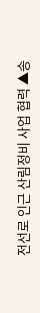전선로 인근 산림정비 사업 협력 ▲송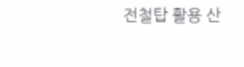전철탑 활용 산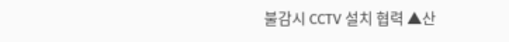불감시 CCTV 설치 협력 ▲산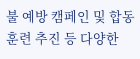불 예방 캠페인 및 합동 훈련 추진 등 다양한